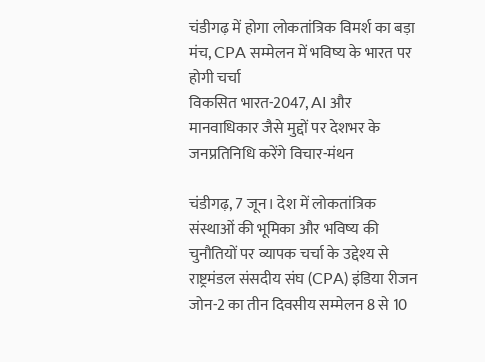चंडीगढ़ में होगा लोकतांत्रिक विमर्श का बड़ा मंच, CPA सम्मेलन में भविष्य के भारत पर होगी चर्चा
विकसित भारत-2047, AI और मानवाधिकार जैसे मुद्दों पर देशभर के जनप्रतिनिधि करेंगे विचार-मंथन

चंडीगढ़, 7 जून। देश में लोकतांत्रिक संस्थाओं की भूमिका और भविष्य की चुनौतियों पर व्यापक चर्चा के उद्देश्य से राष्ट्रमंडल संसदीय संघ (CPA) इंडिया रीजन जोन-2 का तीन दिवसीय सम्मेलन 8 से 10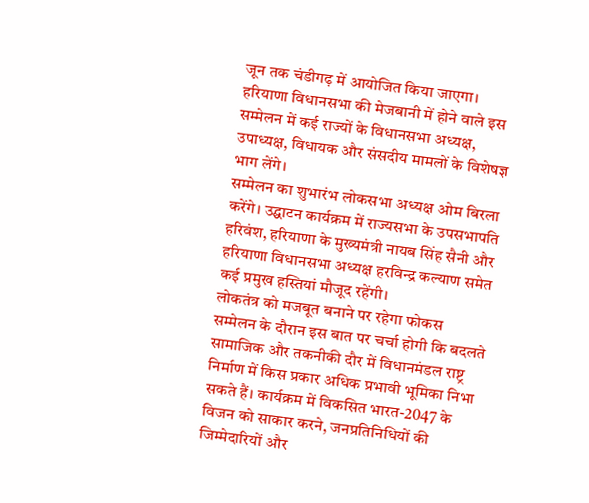जून तक चंडीगढ़ में आयोजित किया जाएगा। हरियाणा विधानसभा की मेजबानी में होने वाले इस सम्मेलन में कई राज्यों के विधानसभा अध्यक्ष, उपाध्यक्ष, विधायक और संसदीय मामलों के विशेषज्ञ भाग लेंगे।
सम्मेलन का शुभारंभ लोकसभा अध्यक्ष ओम बिरला करेंगे। उद्घाटन कार्यक्रम में राज्यसभा के उपसभापति हरिवंश, हरियाणा के मुख्यमंत्री नायब सिंह सैनी और हरियाणा विधानसभा अध्यक्ष हरविन्द्र कल्याण समेत कई प्रमुख हस्तियां मौजूद रहेंगी।
लोकतंत्र को मजबूत बनाने पर रहेगा फोकस
सम्मेलन के दौरान इस बात पर चर्चा होगी कि बदलते सामाजिक और तकनीकी दौर में विधानमंडल राष्ट्र निर्माण में किस प्रकार अधिक प्रभावी भूमिका निभा सकते हैं। कार्यक्रम में विकसित भारत-2047 के विजन को साकार करने, जनप्रतिनिधियों की जिम्मेदारियों और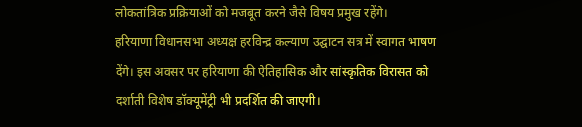लोकतांत्रिक प्रक्रियाओं को मजबूत करने जैसे विषय प्रमुख रहेंगे।
हरियाणा विधानसभा अध्यक्ष हरविन्द्र कल्याण उद्घाटन सत्र में स्वागत भाषण देंगे। इस अवसर पर हरियाणा की ऐतिहासिक और सांस्कृतिक विरासत को दर्शाती विशेष डॉक्यूमेंट्री भी प्रदर्शित की जाएगी।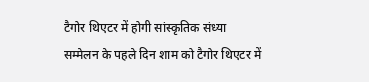टैगोर थिएटर में होगी सांस्कृतिक संध्या
सम्मेलन के पहले दिन शाम को टैगोर थिएटर में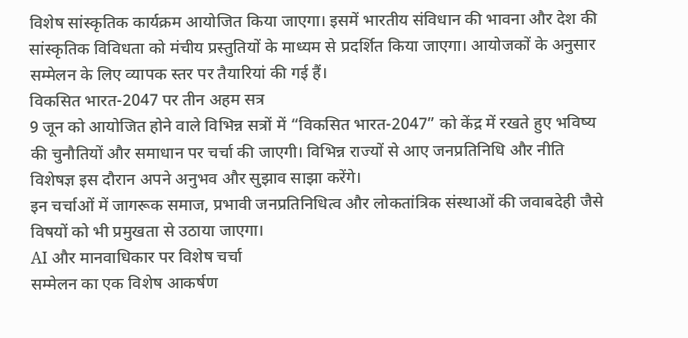विशेष सांस्कृतिक कार्यक्रम आयोजित किया जाएगा। इसमें भारतीय संविधान की भावना और देश की सांस्कृतिक विविधता को मंचीय प्रस्तुतियों के माध्यम से प्रदर्शित किया जाएगा। आयोजकों के अनुसार सम्मेलन के लिए व्यापक स्तर पर तैयारियां की गई हैं।
विकसित भारत-2047 पर तीन अहम सत्र
9 जून को आयोजित होने वाले विभिन्न सत्रों में “विकसित भारत-2047” को केंद्र में रखते हुए भविष्य की चुनौतियों और समाधान पर चर्चा की जाएगी। विभिन्न राज्यों से आए जनप्रतिनिधि और नीति विशेषज्ञ इस दौरान अपने अनुभव और सुझाव साझा करेंगे।
इन चर्चाओं में जागरूक समाज, प्रभावी जनप्रतिनिधित्व और लोकतांत्रिक संस्थाओं की जवाबदेही जैसे विषयों को भी प्रमुखता से उठाया जाएगा।
AI और मानवाधिकार पर विशेष चर्चा
सम्मेलन का एक विशेष आकर्षण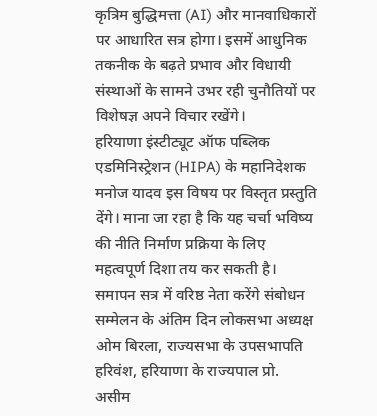कृत्रिम बुद्धिमत्ता (AI) और मानवाधिकारों पर आधारित सत्र होगा। इसमें आधुनिक तकनीक के बढ़ते प्रभाव और विधायी संस्थाओं के सामने उभर रही चुनौतियों पर विशेषज्ञ अपने विचार रखेंगे।
हरियाणा इंस्टीट्यूट ऑफ पब्लिक एडमिनिस्ट्रेशन (HIPA) के महानिदेशक मनोज यादव इस विषय पर विस्तृत प्रस्तुति देंगे। माना जा रहा है कि यह चर्चा भविष्य की नीति निर्माण प्रक्रिया के लिए महत्वपूर्ण दिशा तय कर सकती है।
समापन सत्र में वरिष्ठ नेता करेंगे संबोधन
सम्मेलन के अंतिम दिन लोकसभा अध्यक्ष ओम बिरला, राज्यसभा के उपसभापति हरिवंश, हरियाणा के राज्यपाल प्रो. असीम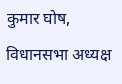कुमार घोष, विधानसभा अध्यक्ष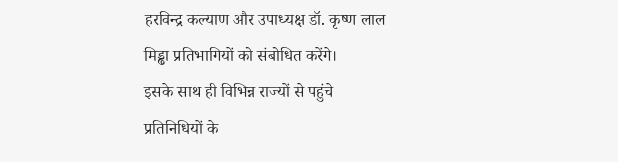हरविन्द्र कल्याण और उपाध्यक्ष डॉ. कृष्ण लाल मिड्ढा प्रतिभागियों को संबोधित करेंगे।
इसके साथ ही विभिन्न राज्यों से पहुंचे प्रतिनिधियों के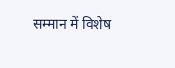सम्मान में विशेष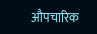औपचारिक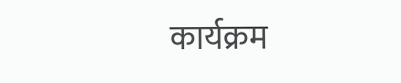कार्यक्रम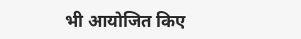भी आयोजित किए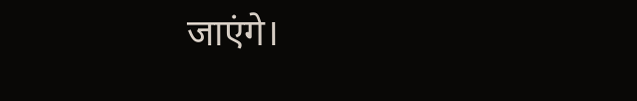जाएंगे।